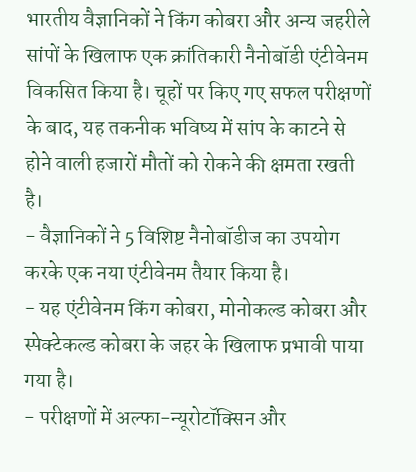भारतीय वैज्ञानिकों ने किंग कोबरा और अन्य जहरीले सांपों के खिलाफ एक क्रांतिकारी नैनोबॉडी एंटीवेनम विकसित किया है। चूहों पर किए गए सफल परीक्षणों के बाद, यह तकनीक भविष्य में सांप के काटने से होने वाली हजारों मौतों को रोकने की क्षमता रखती है।
- वैज्ञानिकों ने 5 विशिष्ट नैनोबॉडीज का उपयोग करके एक नया एंटीवेनम तैयार किया है।
- यह एंटीवेनम किंग कोबरा, मोनोकल्ड कोबरा और स्पेक्टेकल्ड कोबरा के जहर के खिलाफ प्रभावी पाया गया है।
- परीक्षणों में अल्फा-न्यूरोटॉक्सिन और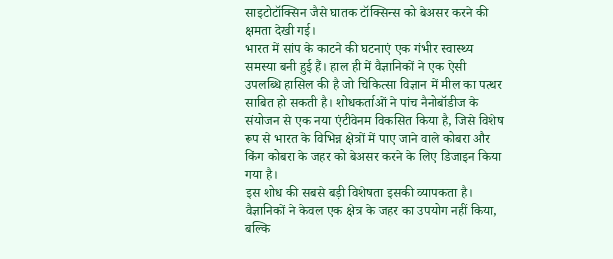साइटोटॉक्सिन जैसे घातक टॉक्सिन्स को बेअसर करने की क्षमता देखी गई।
भारत में सांप के काटने की घटनाएं एक गंभीर स्वास्थ्य समस्या बनी हुई हैं। हाल ही में वैज्ञानिकों ने एक ऐसी उपलब्धि हासिल की है जो चिकित्सा विज्ञान में मील का पत्थर साबित हो सकती है। शोधकर्ताओं ने पांच नैनोबॉडीज के संयोजन से एक नया एंटीवेनम विकसित किया है, जिसे विशेष रूप से भारत के विभिन्न क्षेत्रों में पाए जाने वाले कोबरा और किंग कोबरा के जहर को बेअसर करने के लिए डिजाइन किया गया है।
इस शोध की सबसे बड़ी विशेषता इसकी व्यापकता है। वैज्ञानिकों ने केवल एक क्षेत्र के जहर का उपयोग नहीं किया, बल्कि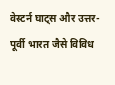वेस्टर्न घाट्स और उत्तर-पूर्वी भारत जैसे विविध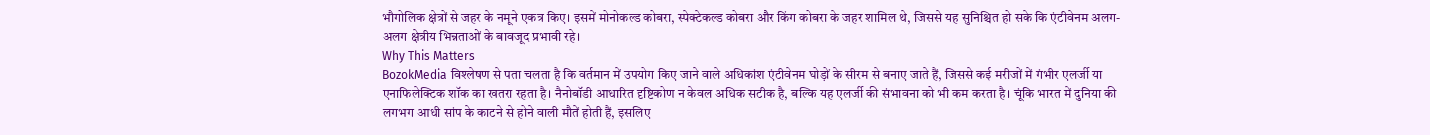भौगोलिक क्षेत्रों से जहर के नमूने एकत्र किए। इसमें मोनोकल्ड कोबरा, स्पेक्टेकल्ड कोबरा और किंग कोबरा के जहर शामिल थे, जिससे यह सुनिश्चित हो सके कि एंटीवेनम अलग-अलग क्षेत्रीय भिन्नताओं के बावजूद प्रभावी रहे।
Why This Matters
BozokMedia विश्लेषण से पता चलता है कि वर्तमान में उपयोग किए जाने वाले अधिकांश एंटीवेनम घोड़ों के सीरम से बनाए जाते हैं, जिससे कई मरीजों में गंभीर एलर्जी या एनाफिलेक्टिक शॉक का खतरा रहता है। नैनोबॉडी आधारित दृष्टिकोण न केवल अधिक सटीक है, बल्कि यह एलर्जी की संभावना को भी कम करता है। चूंकि भारत में दुनिया की लगभग आधी सांप के काटने से होने वाली मौतें होती हैं, इसलिए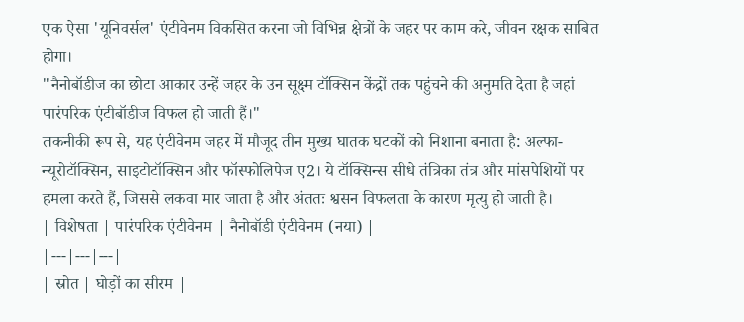एक ऐसा 'यूनिवर्सल' एंटीवेनम विकसित करना जो विभिन्न क्षेत्रों के जहर पर काम करे, जीवन रक्षक साबित होगा।
"नैनोबॉडीज का छोटा आकार उन्हें जहर के उन सूक्ष्म टॉक्सिन केंद्रों तक पहुंचने की अनुमति देता है जहां पारंपरिक एंटीबॉडीज विफल हो जाती हैं।"
तकनीकी रूप से, यह एंटीवेनम जहर में मौजूद तीन मुख्य घातक घटकों को निशाना बनाता है: अल्फा-न्यूरोटॉक्सिन, साइटोटॉक्सिन और फॉस्फोलिपेज ए2। ये टॉक्सिन्स सीधे तंत्रिका तंत्र और मांसपेशियों पर हमला करते हैं, जिससे लकवा मार जाता है और अंततः श्वसन विफलता के कारण मृत्यु हो जाती है।
| विशेषता | पारंपरिक एंटीवेनम | नैनोबॉडी एंटीवेनम (नया) |
|---|---|---|
| स्रोत | घोड़ों का सीरम |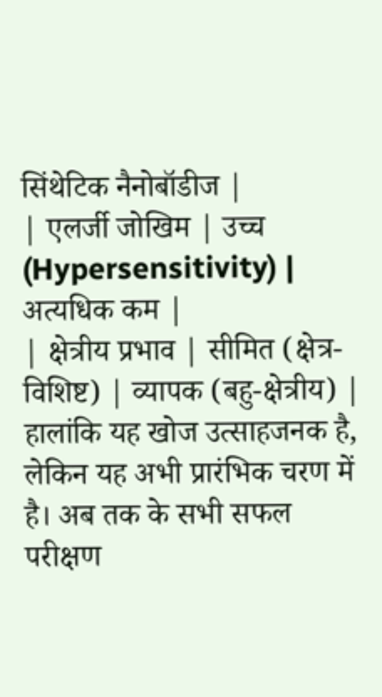सिंथेटिक नैनोबॉडीज |
| एलर्जी जोखिम | उच्च (Hypersensitivity) | अत्यधिक कम |
| क्षेत्रीय प्रभाव | सीमित (क्षेत्र-विशिष्ट) | व्यापक (बहु-क्षेत्रीय) |
हालांकि यह खोज उत्साहजनक है, लेकिन यह अभी प्रारंभिक चरण में है। अब तक के सभी सफल परीक्षण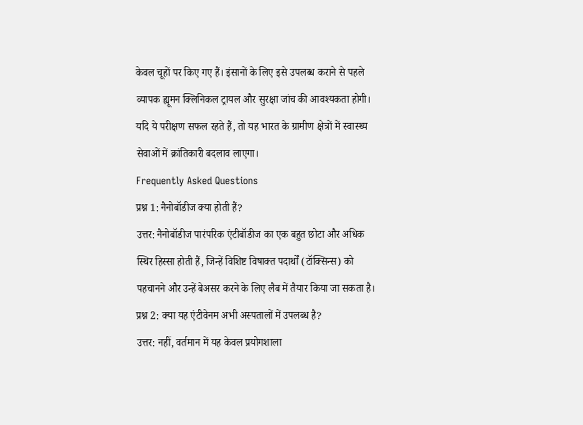केवल चूहों पर किए गए हैं। इंसानों के लिए इसे उपलब्ध कराने से पहले व्यापक ह्यूमन क्लिनिकल ट्रायल और सुरक्षा जांच की आवश्यकता होगी। यदि ये परीक्षण सफल रहते हैं, तो यह भारत के ग्रामीण क्षेत्रों में स्वास्थ्य सेवाओं में क्रांतिकारी बदलाव लाएगा।
Frequently Asked Questions
प्रश्न 1: नैनोबॉडीज क्या होती हैं?
उत्तर: नैनोबॉडीज पारंपरिक एंटीबॉडीज का एक बहुत छोटा और अधिक स्थिर हिस्सा होती हैं, जिन्हें विशिष्ट विषाक्त पदार्थों (टॉक्सिन्स) को पहचानने और उन्हें बेअसर करने के लिए लैब में तैयार किया जा सकता है।
प्रश्न 2: क्या यह एंटीवेनम अभी अस्पतालों में उपलब्ध है?
उत्तर: नहीं, वर्तमान में यह केवल प्रयोगशाला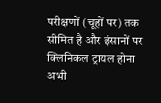परीक्षणों (चूहों पर) तक सीमित है और इंसानों पर क्लिनिकल ट्रायल होना अभी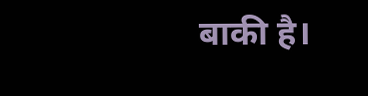बाकी है।